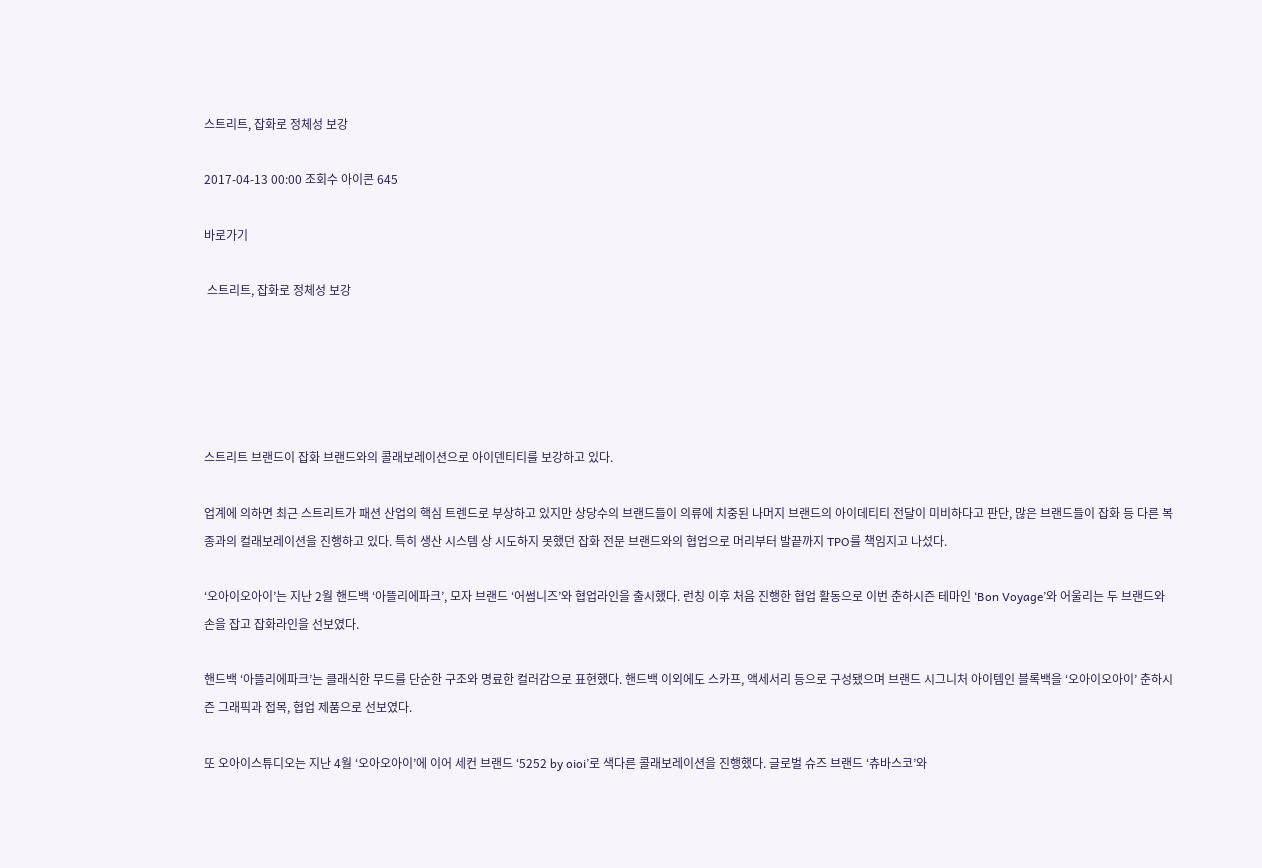스트리트, 잡화로 정체성 보강

2017-04-13 00:00 조회수 아이콘 645

바로가기

 스트리트, 잡화로 정체성 보강





스트리트 브랜드이 잡화 브랜드와의 콜래보레이션으로 아이덴티티를 보강하고 있다.

업계에 의하면 최근 스트리트가 패션 산업의 핵심 트렌드로 부상하고 있지만 상당수의 브랜드들이 의류에 치중된 나머지 브랜드의 아이데티티 전달이 미비하다고 판단, 많은 브랜드들이 잡화 등 다른 복종과의 컬래보레이션을 진행하고 있다. 특히 생산 시스템 상 시도하지 못했던 잡화 전문 브랜드와의 협업으로 머리부터 발끝까지 TPO를 책임지고 나섰다.

‘오아이오아이’는 지난 2월 핸드백 ‘아뜰리에파크’, 모자 브랜드 ‘어썸니즈’와 협업라인을 출시했다. 런칭 이후 처음 진행한 협업 활동으로 이번 춘하시즌 테마인 ‘Bon Voyage’와 어울리는 두 브랜드와 손을 잡고 잡화라인을 선보였다.

핸드백 ‘아뜰리에파크’는 클래식한 무드를 단순한 구조와 명료한 컬러감으로 표현했다. 핸드백 이외에도 스카프, 액세서리 등으로 구성됐으며 브랜드 시그니처 아이템인 블록백을 ‘오아이오아이’ 춘하시즌 그래픽과 접목, 협업 제품으로 선보였다.

또 오아이스튜디오는 지난 4월 ‘오아오아이’에 이어 세컨 브랜드 ‘5252 by oioi’로 색다른 콜래보레이션을 진행했다. 글로벌 슈즈 브랜드 ‘츄바스코’와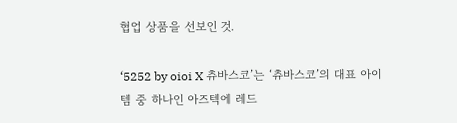협업 상품을 선보인 것.

‘5252 by oioi X 츄바스코’는 ‘츄바스코’의 대표 아이템 중 하나인 아즈텍에 레드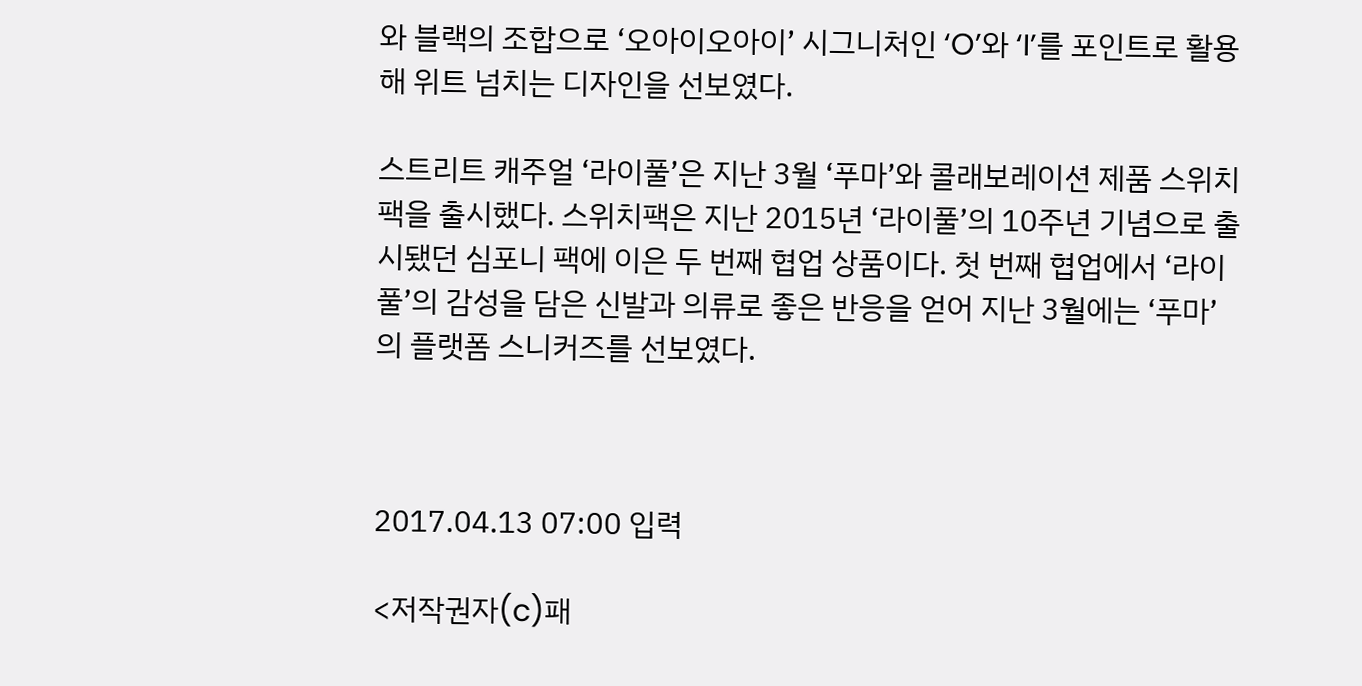와 블랙의 조합으로 ‘오아이오아이’ 시그니처인 ‘O’와 ‘I’를 포인트로 활용해 위트 넘치는 디자인을 선보였다.

스트리트 캐주얼 ‘라이풀’은 지난 3월 ‘푸마’와 콜래보레이션 제품 스위치팩을 출시했다. 스위치팩은 지난 2015년 ‘라이풀’의 10주년 기념으로 출시됐던 심포니 팩에 이은 두 번째 협업 상품이다. 첫 번째 협업에서 ‘라이풀’의 감성을 담은 신발과 의류로 좋은 반응을 얻어 지난 3월에는 ‘푸마’의 플랫폼 스니커즈를 선보였다.



2017.04.13 07:00 입력

<저작권자(c)패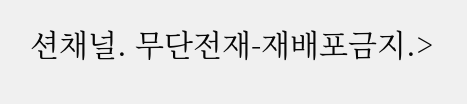션채널. 무단전재-재배포금지.>